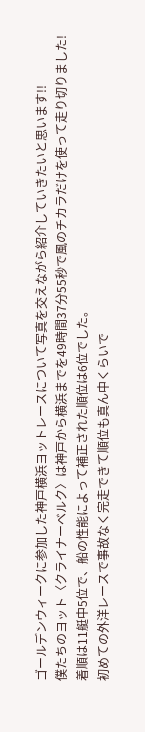ゴールデンウィークに参加した神戸横浜ヨットレースについて写真を交えながら紹介していきたいと思います!!
僕たちのヨット〈クライナーベルク〉は神戸から横浜までを49時間37分55秒で風のチカラだけを使って走り切りました!
着順は11艇中5位で、船の性能によって補正された順位は6位でした。
初めての外洋レースで事故なく完走できて順位も真ん中くらいで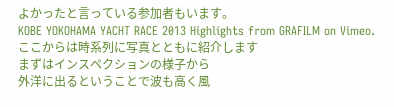よかったと言っている参加者もいます。
KOBE YOKOHAMA YACHT RACE 2013 Highlights from GRAFILM on Vimeo.
ここからは時系列に写真とともに紹介します
まずはインスペクションの様子から
外洋に出るということで波も高く風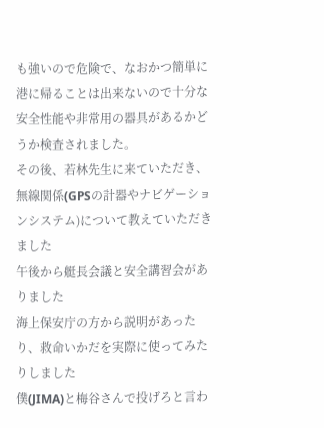も強いので危険で、なおかつ簡単に港に帰ることは出来ないので十分な安全性能や非常用の器具があるかどうか検査されました。
その後、若林先生に来ていただき、無線関係(GPSの計器やナビゲーションシステム)について教えていただきました
午後から艇長会議と安全講習会がありました
海上保安庁の方から説明があったり、救命いかだを実際に使ってみたりしました
僕(JIMA)と梅谷さんで投げろと言わ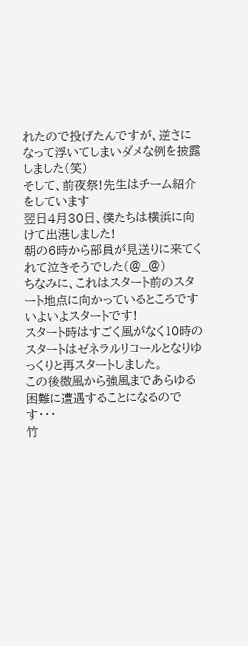れたので投げたんですが、逆さになって浮いてしまいダメな例を披露しました(笑)
そして、前夜祭!先生はチーム紹介をしています
翌日4月30日、僕たちは横浜に向けて出港しました!
朝の6時から部員が見送りに来てくれて泣きそうでした(@_@)
ちなみに、これはスタート前のスタート地点に向かっているところです
いよいよスタートです!
スタート時はすごく風がなく10時のスタートはゼネラルリコールとなりゆっくりと再スタートしました。
この後微風から強風まであらゆる困難に遭遇することになるのです・・・
竹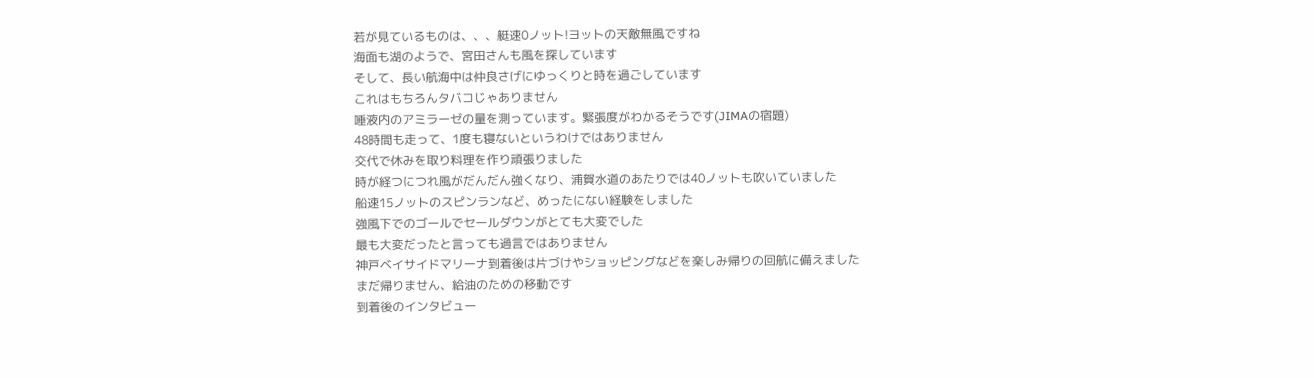若が見ているものは、、、艇速0ノット!ヨットの天敵無風ですね
海面も湖のようで、宮田さんも風を探しています
そして、長い航海中は仲良さげにゆっくりと時を過ごしています
これはもちろんタバコじゃありません
唾液内のアミラーゼの量を測っています。緊張度がわかるそうです(JIMAの宿題)
48時間も走って、1度も寝ないというわけではありません
交代で休みを取り料理を作り頑張りました
時が経つにつれ風がだんだん強くなり、浦賀水道のあたりでは40ノットも吹いていました
船速15ノットのスピンランなど、めったにない経験をしました
強風下でのゴールでセールダウンがとても大変でした
最も大変だったと言っても過言ではありません
神戸ベイサイドマリーナ到着後は片づけやショッピングなどを楽しみ帰りの回航に備えました
まだ帰りません、給油のための移動です
到着後のインタビュー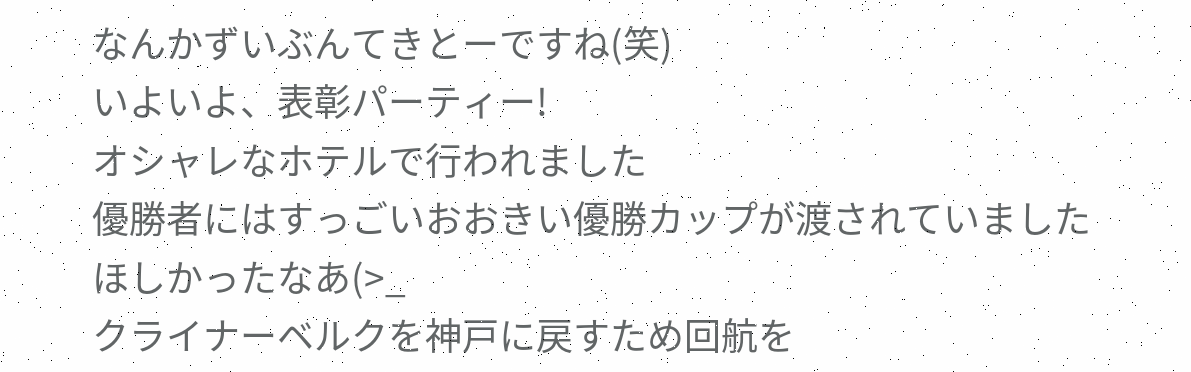なんかずいぶんてきとーですね(笑)
いよいよ、表彰パーティー!
オシャレなホテルで行われました
優勝者にはすっごいおおきい優勝カップが渡されていました
ほしかったなあ(>_
クライナーベルクを神戸に戻すため回航を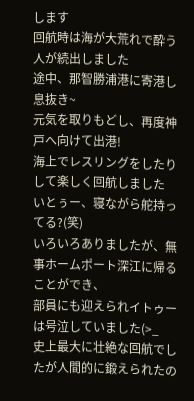します
回航時は海が大荒れで酔う人が続出しました
途中、那智勝浦港に寄港し息抜き~
元気を取りもどし、再度神戸へ向けて出港!
海上でレスリングをしたりして楽しく回航しました
いとぅー、寝ながら舵持ってる?(笑)
いろいろありましたが、無事ホームポート深江に帰ることができ、
部員にも迎えられイトゥーは号泣していました(>_
史上最大に壮絶な回航でしたが人間的に鍛えられたの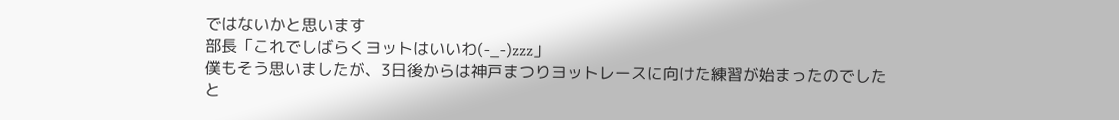ではないかと思います
部長「これでしばらくヨットはいいわ(-_-)zzz」
僕もそう思いましたが、3日後からは神戸まつりヨットレースに向けた練習が始まったのでした
と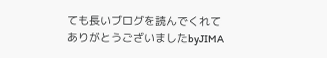ても長いブログを読んでくれてありがとうございましたbyJIMA